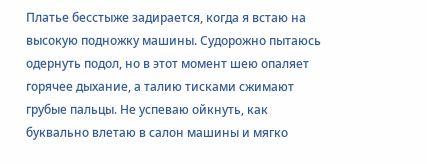Платье бесстыже задирается, когда я встаю на высокую подножку машины. Судорожно пытаюсь одернуть подол, но в этот момент шею опаляет горячее дыхание, а талию тисками сжимают грубые пальцы. Не успеваю ойкнуть, как буквально влетаю в салон машины и мягко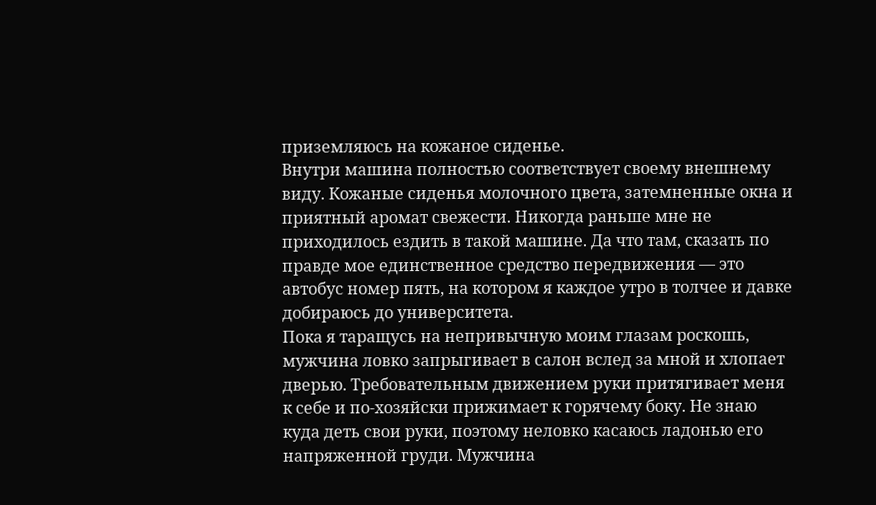приземляюсь на кожаное сиденье.
Внутри машина полностью соответствует своему внешнему виду. Кожаные сиденья молочного цвета, затемненные окна и приятный аромат свежести. Никогда раньше мне не приходилось ездить в такой машине. Да что там, сказать по правде мое единственное средство передвижения — это автобус номер пять, на котором я каждое утро в толчее и давке добираюсь до университета.
Пока я таращусь на непривычную моим глазам роскошь, мужчина ловко запрыгивает в салон вслед за мной и хлопает дверью. Требовательным движением руки притягивает меня к себе и по-хозяйски прижимает к горячему боку. Не знаю куда деть свои руки, поэтому неловко касаюсь ладонью его напряженной груди. Мужчина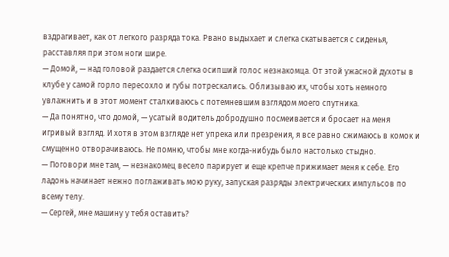вздрагивает, как от легкого разряда тока. Рвано выдыхает и слегка скатывается с сиденья, расставляя при этом ноги шире.
— Домой, — над головой раздается слегка осипший голос незнакомца. От этой ужасной духоты в клубе у самой горло пересохло и губы потрескались. Облизываю их, чтобы хоть немного увлажнить и в этот момент сталкиваюсь с потемневшим взглядом моего спутника.
— Да понятно, что домой, — усатый водитель добродушно посмеивается и бросает на меня игривый взгляд. И хотя в этом взгляде нет упрека или презрения, я все равно сжимаюсь в комок и смущенно отворачиваюсь. Не помню, чтобы мне когда-нибудь было настолько стыдно.
— Поговори мне там, — незнакомец весело парирует и еще крепче прижимает меня к себе. Его ладонь начинает нежно поглаживать мою руку, запуская разряды электрических импульсов по всему телу.
— Сергей, мне машину у тебя оставить?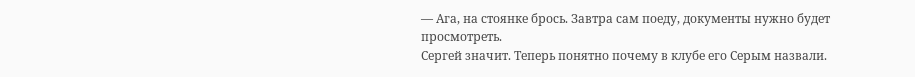— Ага, на стоянке брось. Завтра сам поеду, документы нужно будет просмотреть.
Сергей значит. Теперь понятно почему в клубе его Серым назвали.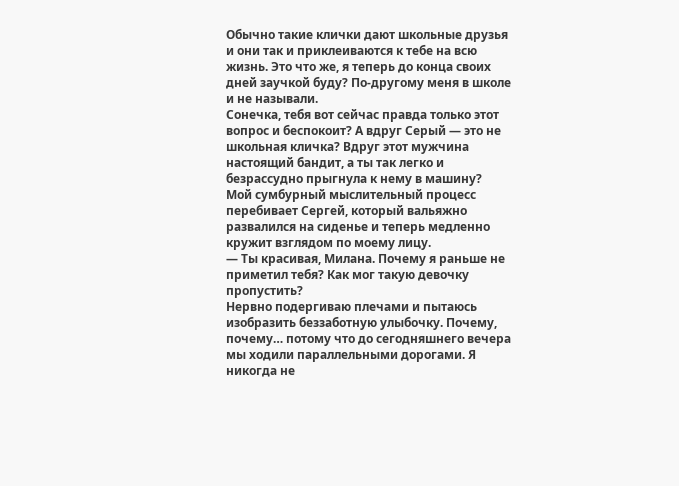Обычно такие клички дают школьные друзья и они так и приклеиваются к тебе на всю жизнь. Это что же, я теперь до конца своих дней заучкой буду? По-другому меня в школе и не называли.
Сонечка, тебя вот сейчас правда только этот вопрос и беспокоит? А вдруг Серый — это не школьная кличка? Вдруг этот мужчина настоящий бандит, а ты так легко и безрассудно прыгнула к нему в машину?
Мой сумбурный мыслительный процесс перебивает Сергей, который вальяжно развалился на сиденье и теперь медленно кружит взглядом по моему лицу.
— Ты красивая, Милана. Почему я раньше не приметил тебя? Как мог такую девочку пропустить?
Нервно подергиваю плечами и пытаюсь изобразить беззаботную улыбочку. Почему, почему… потому что до сегодняшнего вечера мы ходили параллельными дорогами. Я никогда не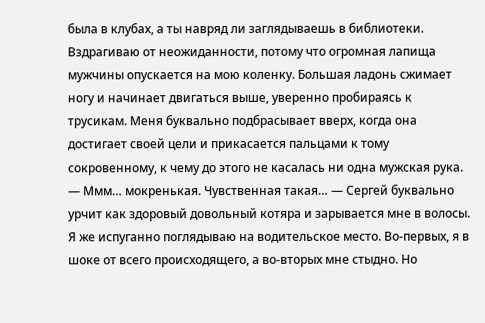была в клубах, а ты навряд ли заглядываешь в библиотеки.
Вздрагиваю от неожиданности, потому что огромная лапища мужчины опускается на мою коленку. Большая ладонь сжимает ногу и начинает двигаться выше, уверенно пробираясь к трусикам. Меня буквально подбрасывает вверх, когда она достигает своей цели и прикасается пальцами к тому сокровенному, к чему до этого не касалась ни одна мужская рука.
— Ммм… мокренькая. Чувственная такая… — Сергей буквально урчит как здоровый довольный котяра и зарывается мне в волосы. Я же испуганно поглядываю на водительское место. Во-первых, я в шоке от всего происходящего, а во-вторых мне стыдно. Но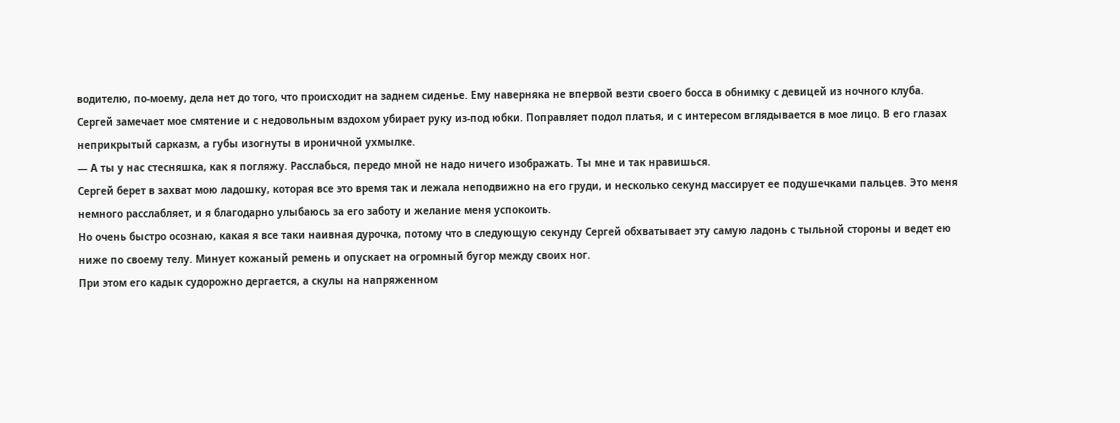водителю, по-моему, дела нет до того, что происходит на заднем сиденье. Ему наверняка не впервой везти своего босса в обнимку с девицей из ночного клуба.
Сергей замечает мое смятение и с недовольным вздохом убирает руку из-под юбки. Поправляет подол платья, и с интересом вглядывается в мое лицо. В его глазах неприкрытый сарказм, а губы изогнуты в ироничной ухмылке.
— А ты у нас стесняшка, как я погляжу. Расслабься, передо мной не надо ничего изображать. Ты мне и так нравишься.
Сергей берет в захват мою ладошку, которая все это время так и лежала неподвижно на его груди, и несколько секунд массирует ее подушечками пальцев. Это меня немного расслабляет, и я благодарно улыбаюсь за его заботу и желание меня успокоить.
Но очень быстро осознаю, какая я все таки наивная дурочка, потому что в следующую секунду Сергей обхватывает эту самую ладонь с тыльной стороны и ведет ею ниже по своему телу. Минует кожаный ремень и опускает на огромный бугор между своих ног.
При этом его кадык судорожно дергается, а скулы на напряженном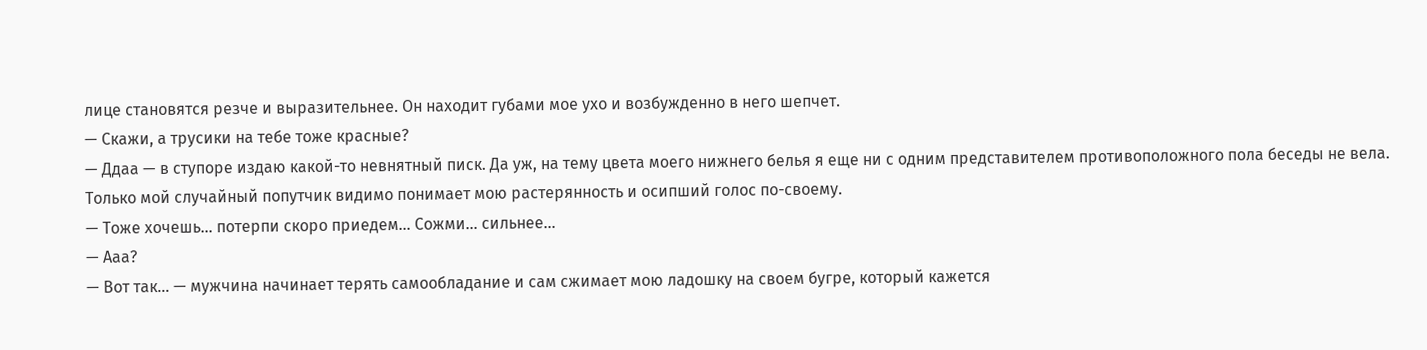лице становятся резче и выразительнее. Он находит губами мое ухо и возбужденно в него шепчет.
— Скажи, а трусики на тебе тоже красные?
— Ддаа — в ступоре издаю какой-то невнятный писк. Да уж, на тему цвета моего нижнего белья я еще ни с одним представителем противоположного пола беседы не вела. Только мой случайный попутчик видимо понимает мою растерянность и осипший голос по-своему.
— Тоже хочешь… потерпи скоро приедем… Сожми… сильнее…
— Ааа?
— Вот так… — мужчина начинает терять самообладание и сам сжимает мою ладошку на своем бугре, который кажется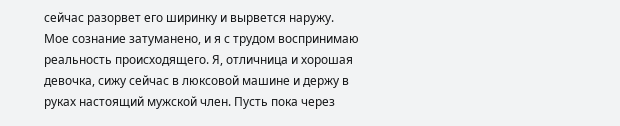сейчас разорвет его ширинку и вырвется наружу.
Мое сознание затуманено, и я с трудом воспринимаю реальность происходящего. Я, отличница и хорошая девочка, сижу сейчас в люксовой машине и держу в руках настоящий мужской член. Пусть пока через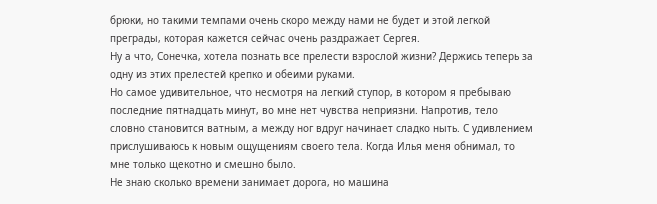брюки, но такими темпами очень скоро между нами не будет и этой легкой преграды, которая кажется сейчас очень раздражает Сергея.
Ну а что, Сонечка, хотела познать все прелести взрослой жизни? Держись теперь за одну из этих прелестей крепко и обеими руками.
Но самое удивительное, что несмотря на легкий ступор, в котором я пребываю последние пятнадцать минут, во мне нет чувства неприязни. Напротив, тело словно становится ватным, а между ног вдруг начинает сладко ныть. С удивлением прислушиваюсь к новым ощущениям своего тела. Когда Илья меня обнимал, то мне только щекотно и смешно было.
Не знаю сколько времени занимает дорога, но машина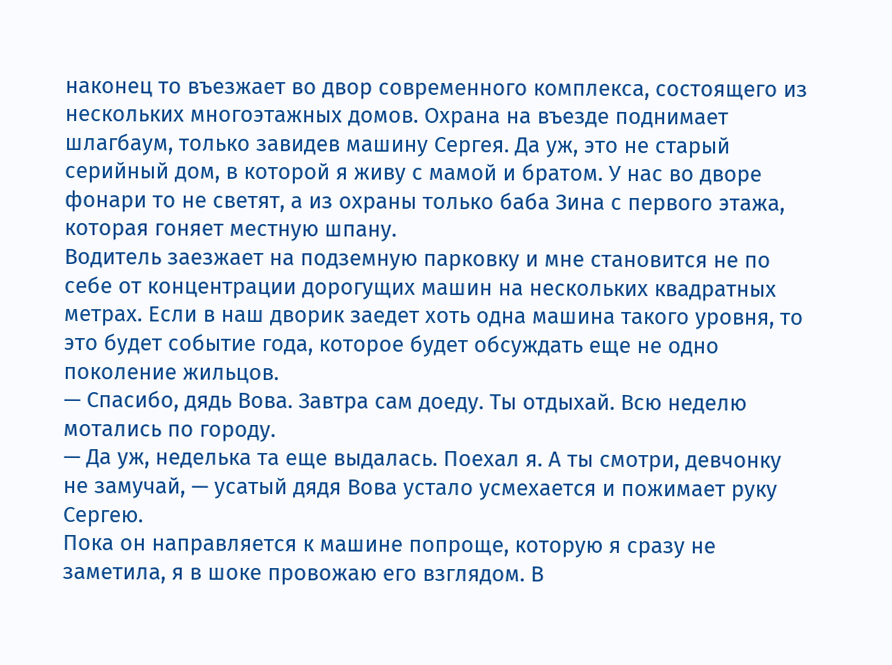наконец то въезжает во двор современного комплекса, состоящего из нескольких многоэтажных домов. Охрана на въезде поднимает шлагбаум, только завидев машину Сергея. Да уж, это не старый серийный дом, в которой я живу с мамой и братом. У нас во дворе фонари то не светят, а из охраны только баба Зина с первого этажа, которая гоняет местную шпану.
Водитель заезжает на подземную парковку и мне становится не по себе от концентрации дорогущих машин на нескольких квадратных метрах. Если в наш дворик заедет хоть одна машина такого уровня, то это будет событие года, которое будет обсуждать еще не одно поколение жильцов.
— Спасибо, дядь Вова. Завтра сам доеду. Ты отдыхай. Всю неделю мотались по городу.
— Да уж, неделька та еще выдалась. Поехал я. А ты смотри, девчонку не замучай, — усатый дядя Вова устало усмехается и пожимает руку Сергею.
Пока он направляется к машине попроще, которую я сразу не заметила, я в шоке провожаю его взглядом. В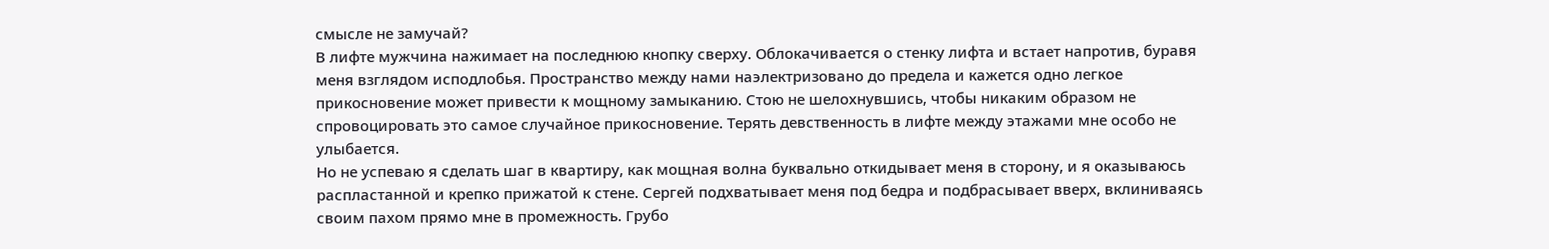смысле не замучай?
В лифте мужчина нажимает на последнюю кнопку сверху. Облокачивается о стенку лифта и встает напротив, буравя меня взглядом исподлобья. Пространство между нами наэлектризовано до предела и кажется одно легкое прикосновение может привести к мощному замыканию. Стою не шелохнувшись, чтобы никаким образом не спровоцировать это самое случайное прикосновение. Терять девственность в лифте между этажами мне особо не улыбается.
Но не успеваю я сделать шаг в квартиру, как мощная волна буквально откидывает меня в сторону, и я оказываюсь распластанной и крепко прижатой к стене. Сергей подхватывает меня под бедра и подбрасывает вверх, вклиниваясь своим пахом прямо мне в промежность. Грубо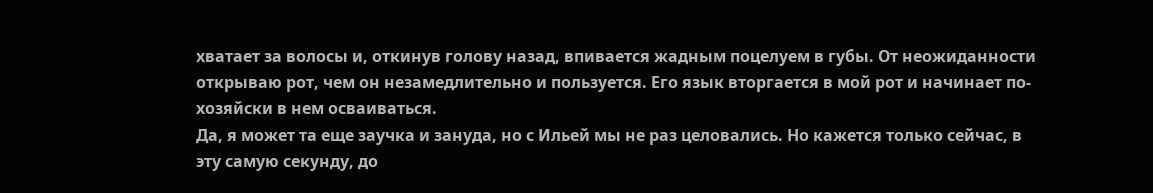хватает за волосы и, откинув голову назад, впивается жадным поцелуем в губы. От неожиданности открываю рот, чем он незамедлительно и пользуется. Его язык вторгается в мой рот и начинает по-хозяйски в нем осваиваться.
Да, я может та еще заучка и зануда, но с Ильей мы не раз целовались. Но кажется только сейчас, в эту самую секунду, до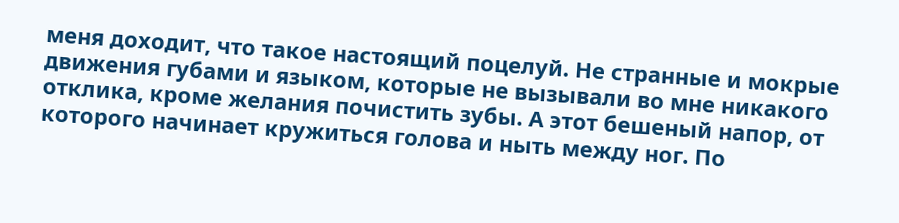меня доходит, что такое настоящий поцелуй. Не странные и мокрые движения губами и языком, которые не вызывали во мне никакого отклика, кроме желания почистить зубы. А этот бешеный напор, от которого начинает кружиться голова и ныть между ног. По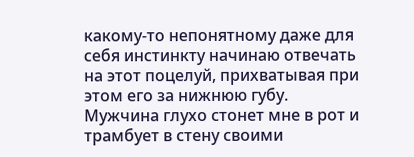какому-то непонятному даже для себя инстинкту начинаю отвечать на этот поцелуй, прихватывая при этом его за нижнюю губу.
Мужчина глухо стонет мне в рот и трамбует в стену своими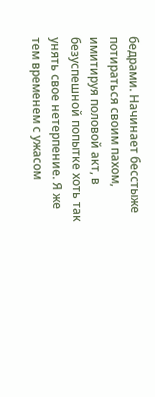бедрами. Начинает бесстыже потираться своим пахом, имитируя половой акт, в безуспешной попытке хоть так унять свое нетерпение. Я же тем временем с ужасом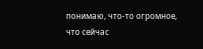понимаю, что-то огромное, что сейчас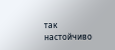так настойчиво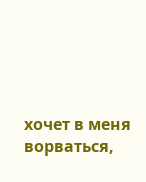хочет в меня ворваться,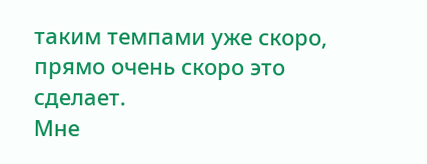таким темпами уже скоро, прямо очень скоро это сделает.
Мне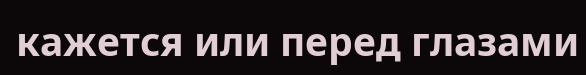кажется или перед глазами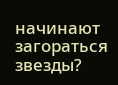начинают загораться звезды?